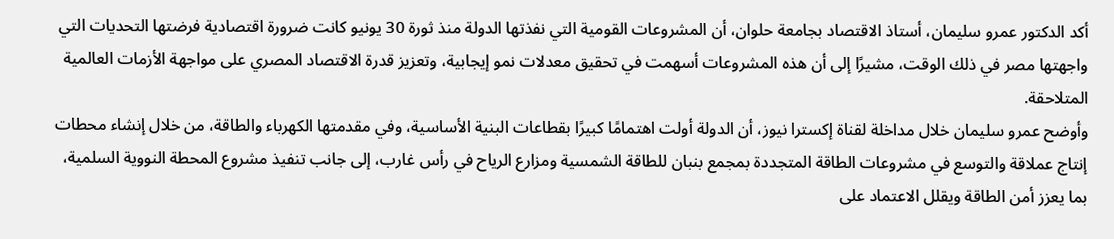أكد الدكتور عمرو سليمان، أستاذ الاقتصاد بجامعة حلوان، أن المشروعات القومية التي نفذتها الدولة منذ ثورة 30 يونيو كانت ضرورة اقتصادية فرضتها التحديات التي واجهتها مصر في ذلك الوقت، مشيرًا إلى أن هذه المشروعات أسهمت في تحقيق معدلات نمو إيجابية، وتعزيز قدرة الاقتصاد المصري على مواجهة الأزمات العالمية المتلاحقة.
وأوضح عمرو سليمان خلال مداخلة لقناة إكسترا نيوز، أن الدولة أولت اهتمامًا كبيرًا بقطاعات البنية الأساسية، وفي مقدمتها الكهرباء والطاقة، من خلال إنشاء محطات إنتاج عملاقة والتوسع في مشروعات الطاقة المتجددة بمجمع بنبان للطاقة الشمسية ومزارع الرياح في رأس غارب، إلى جانب تنفيذ مشروع المحطة النووية السلمية، بما يعزز أمن الطاقة ويقلل الاعتماد على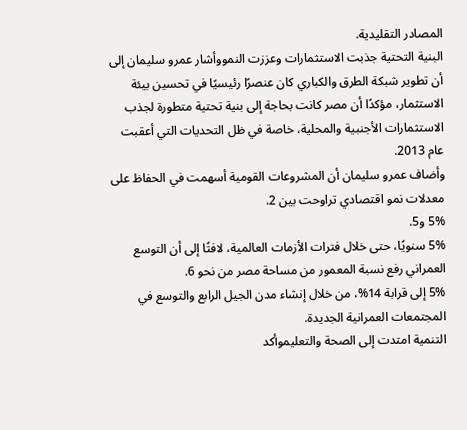المصادر التقليدية.
البنية التحتية جذبت الاستثمارات وعززت النمووأشار عمرو سليمان إلى أن تطوير شبكة الطرق والكباري كان عنصرًا رئيسيًا في تحسين بيئة الاستثمار، مؤكدًا أن مصر كانت بحاجة إلى بنية تحتية متطورة لجذب الاستثمارات الأجنبية والمحلية، خاصة في ظل التحديات التي أعقبت عام 2013.
وأضاف عمرو سليمان أن المشروعات القومية أسهمت في الحفاظ على معدلات نمو اقتصادي تراوحت بين 2.
5% و5.
5% سنويًا، حتى خلال فترات الأزمات العالمية، لافتًا إلى أن التوسع العمراني رفع نسبة المعمور من مساحة مصر من نحو 6.
5% إلى قرابة 14%، من خلال إنشاء مدن الجيل الرابع والتوسع في المجتمعات العمرانية الجديدة.
التنمية امتدت إلى الصحة والتعليموأكد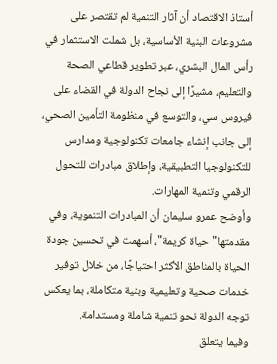أستاذ الاقتصاد أن آثار التنمية لم تقتصر على مشروعات البنية الأساسية، بل شملت الاستثمار في رأس المال البشري، عبر تطوير قطاعي الصحة والتعليم، مشيرًا إلى نجاح الدولة في القضاء على فيروس سي، والتوسع في منظومة التأمين الصحي، إلى جانب إنشاء جامعات تكنولوجية ومدارس للتكنولوجيا التطبيقية، وإطلاق مبادرات للتحول الرقمي وتنمية المهارات.
وأوضح عمرو سليمان أن المبادرات التنموية، وفي مقدمتها" حياة كريمة"، أسهمت في تحسين جودة الحياة بالمناطق الأكثر احتياجًا، من خلال توفير خدمات صحية وتعليمية وبنية متكاملة، بما يعكس توجه الدولة نحو تنمية شاملة ومستدامة.
وفيما يتعلق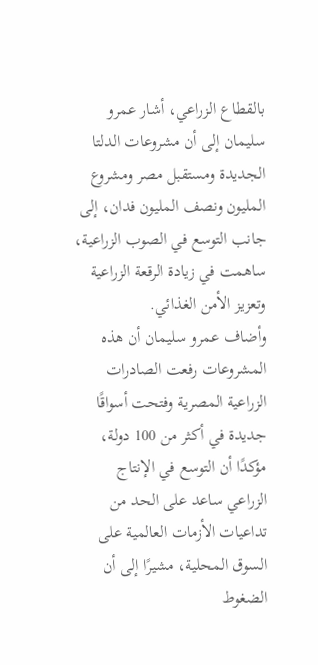بالقطاع الزراعي، أشار عمرو سليمان إلى أن مشروعات الدلتا الجديدة ومستقبل مصر ومشروع المليون ونصف المليون فدان، إلى جانب التوسع في الصوب الزراعية، ساهمت في زيادة الرقعة الزراعية وتعزيز الأمن الغذائي.
وأضاف عمرو سليمان أن هذه المشروعات رفعت الصادرات الزراعية المصرية وفتحت أسواقًا جديدة في أكثر من 100 دولة، مؤكدًا أن التوسع في الإنتاج الزراعي ساعد على الحد من تداعيات الأزمات العالمية على السوق المحلية، مشيرًا إلى أن الضغوط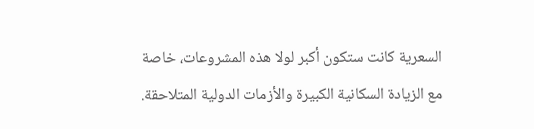السعرية كانت ستكون أكبر لولا هذه المشروعات، خاصة مع الزيادة السكانية الكبيرة والأزمات الدولية المتلاحقة.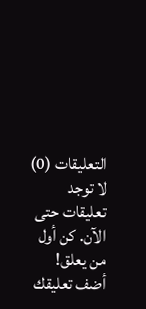التعليقات (0)
لا توجد تعليقات حتى الآن. كن أول من يعلق!
أضف تعليقك